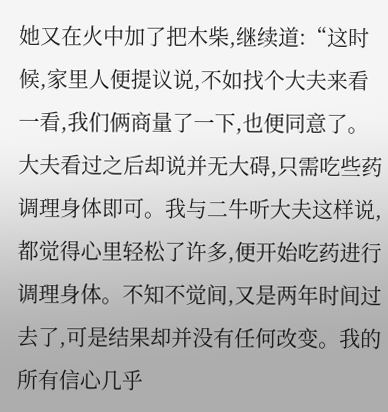她又在火中加了把木柴,继续道:“这时候,家里人便提议说,不如找个大夫来看一看,我们俩商量了一下,也便同意了。大夫看过之后却说并无大碍,只需吃些药调理身体即可。我与二牛听大夫这样说,都觉得心里轻松了许多,便开始吃药进行调理身体。不知不觉间,又是两年时间过去了,可是结果却并没有任何改变。我的所有信心几乎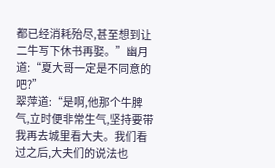都已经消耗殆尽,甚至想到让二牛写下休书再娶。”幽月道:“夏大哥一定是不同意的吧?”
翠萍道:“是啊,他那个牛脾气,立时便非常生气,坚持要带我再去城里看大夫。我们看过之后,大夫们的说法也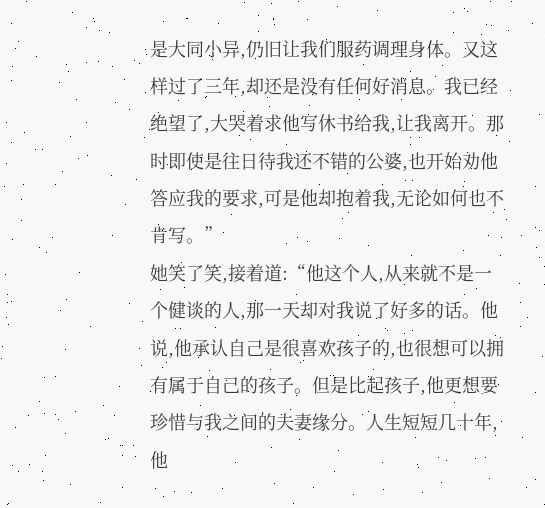是大同小异,仍旧让我们服药调理身体。又这样过了三年,却还是没有任何好消息。我已经绝望了,大哭着求他写休书给我,让我离开。那时即使是往日待我还不错的公婆,也开始劝他答应我的要求,可是他却抱着我,无论如何也不肯写。”
她笑了笑,接着道:“他这个人,从来就不是一个健谈的人,那一天却对我说了好多的话。他说,他承认自己是很喜欢孩子的,也很想可以拥有属于自己的孩子。但是比起孩子,他更想要珍惜与我之间的夫妻缘分。人生短短几十年,他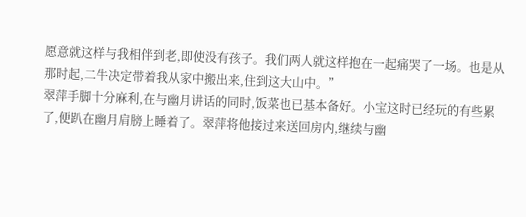愿意就这样与我相伴到老,即使没有孩子。我们两人就这样抱在一起痛哭了一场。也是从那时起,二牛决定带着我从家中搬出来,住到这大山中。”
翠萍手脚十分麻利,在与幽月讲话的同时,饭菜也已基本备好。小宝这时已经玩的有些累了,便趴在幽月肩膀上睡着了。翠萍将他接过来送回房内,继续与幽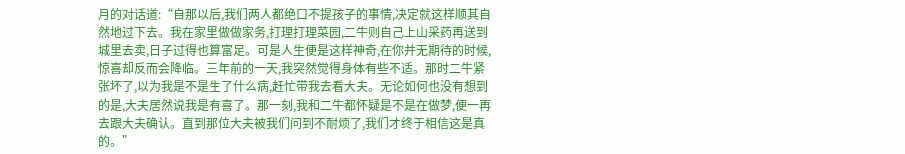月的对话道:“自那以后,我们两人都绝口不提孩子的事情,决定就这样顺其自然地过下去。我在家里做做家务,打理打理菜园,二牛则自己上山采药再送到城里去卖,日子过得也算富足。可是人生便是这样神奇,在你并无期待的时候,惊喜却反而会降临。三年前的一天,我突然觉得身体有些不适。那时二牛紧张坏了,以为我是不是生了什么病,赶忙带我去看大夫。无论如何也没有想到的是,大夫居然说我是有喜了。那一刻,我和二牛都怀疑是不是在做梦,便一再去跟大夫确认。直到那位大夫被我们问到不耐烦了,我们才终于相信这是真的。”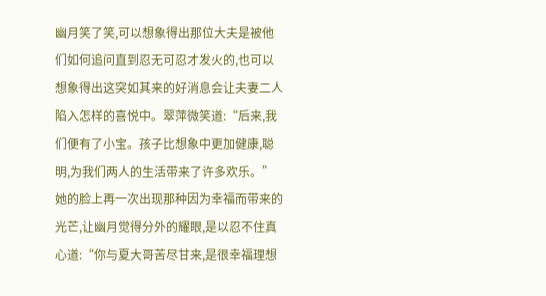幽月笑了笑,可以想象得出那位大夫是被他们如何追问直到忍无可忍才发火的,也可以想象得出这突如其来的好消息会让夫妻二人陷入怎样的喜悦中。翠萍微笑道:“后来,我们便有了小宝。孩子比想象中更加健康,聪明,为我们两人的生活带来了许多欢乐。”她的脸上再一次出现那种因为幸福而带来的光芒,让幽月觉得分外的耀眼,是以忍不住真心道:“你与夏大哥苦尽甘来,是很幸福理想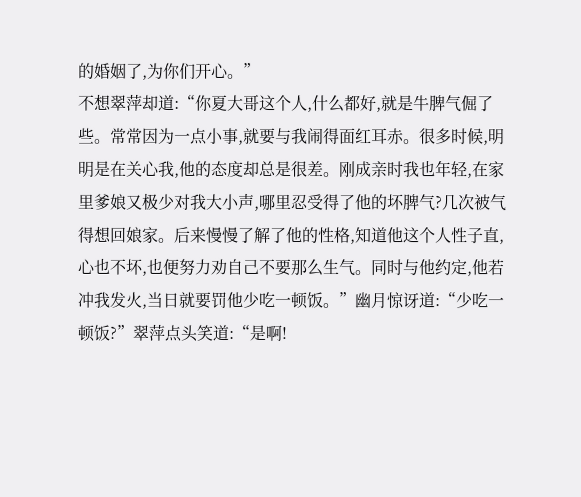的婚姻了,为你们开心。”
不想翠萍却道:“你夏大哥这个人,什么都好,就是牛脾气倔了些。常常因为一点小事,就要与我闹得面红耳赤。很多时候,明明是在关心我,他的态度却总是很差。刚成亲时我也年轻,在家里爹娘又极少对我大小声,哪里忍受得了他的坏脾气?几次被气得想回娘家。后来慢慢了解了他的性格,知道他这个人性子直,心也不坏,也便努力劝自己不要那么生气。同时与他约定,他若冲我发火,当日就要罚他少吃一顿饭。”幽月惊讶道:“少吃一顿饭?”翠萍点头笑道:“是啊!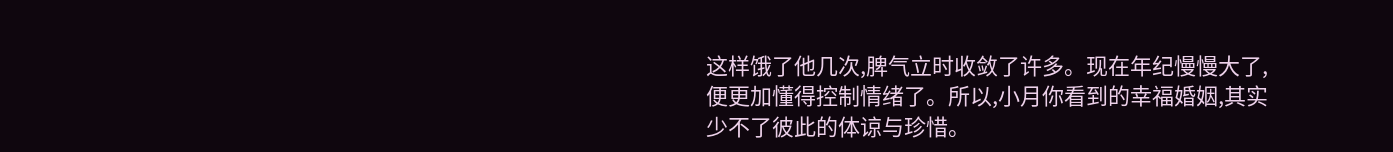这样饿了他几次,脾气立时收敛了许多。现在年纪慢慢大了,便更加懂得控制情绪了。所以,小月你看到的幸福婚姻,其实少不了彼此的体谅与珍惜。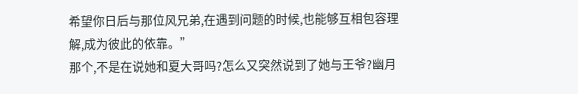希望你日后与那位风兄弟,在遇到问题的时候,也能够互相包容理解,成为彼此的依靠。”
那个,不是在说她和夏大哥吗?怎么又突然说到了她与王爷?幽月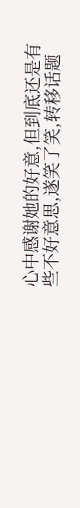心中感谢她的好意,但到底还是有些不好意思,遂笑了笑,转移话题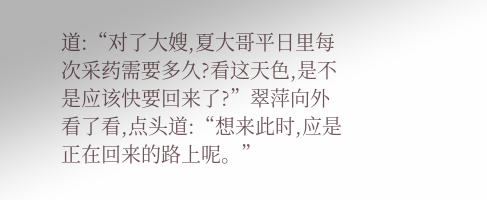道:“对了大嫂,夏大哥平日里每次采药需要多久?看这天色,是不是应该快要回来了?”翠萍向外看了看,点头道:“想来此时,应是正在回来的路上呢。”